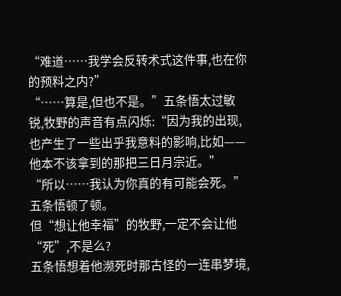“难道……我学会反转术式这件事,也在你的预料之内?”
“……算是,但也不是。”五条悟太过敏锐,牧野的声音有点闪烁:“因为我的出现,也产生了一些出乎我意料的影响,比如——他本不该拿到的那把三日月宗近。”
“所以……我认为你真的有可能会死。”
五条悟顿了顿。
但“想让他幸福”的牧野,一定不会让他“死”,不是么?
五条悟想着他濒死时那古怪的一连串梦境,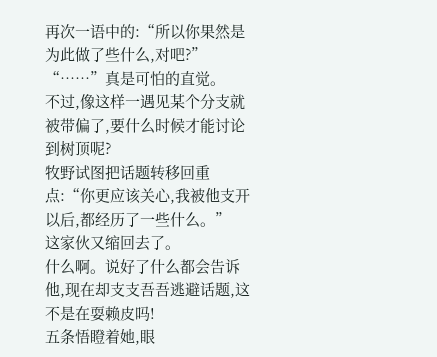再次一语中的:“所以你果然是为此做了些什么,对吧?”
“……”真是可怕的直觉。
不过,像这样一遇见某个分支就被带偏了,要什么时候才能讨论到树顶呢?
牧野试图把话题转移回重点:“你更应该关心,我被他支开以后,都经历了一些什么。”
这家伙又缩回去了。
什么啊。说好了什么都会告诉他,现在却支支吾吾逃避话题,这不是在耍赖皮吗!
五条悟瞪着她,眼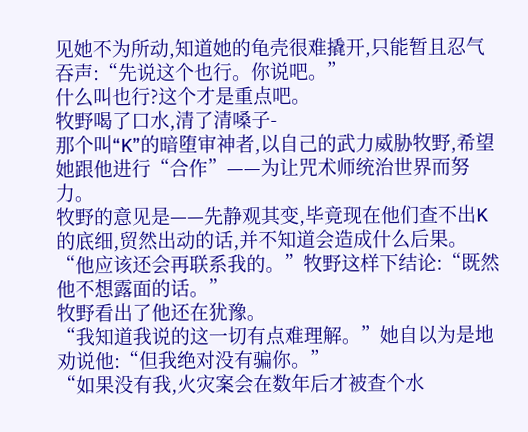见她不为所动,知道她的龟壳很难撬开,只能暂且忍气吞声:“先说这个也行。你说吧。”
什么叫也行?这个才是重点吧。
牧野喝了口水,清了清嗓子-
那个叫“K”的暗堕审神者,以自己的武力威胁牧野,希望她跟他进行“合作”——为让咒术师统治世界而努力。
牧野的意见是——先静观其变,毕竟现在他们查不出K的底细,贸然出动的话,并不知道会造成什么后果。
“他应该还会再联系我的。”牧野这样下结论:“既然他不想露面的话。”
牧野看出了他还在犹豫。
“我知道我说的这一切有点难理解。”她自以为是地劝说他:“但我绝对没有骗你。”
“如果没有我,火灾案会在数年后才被查个水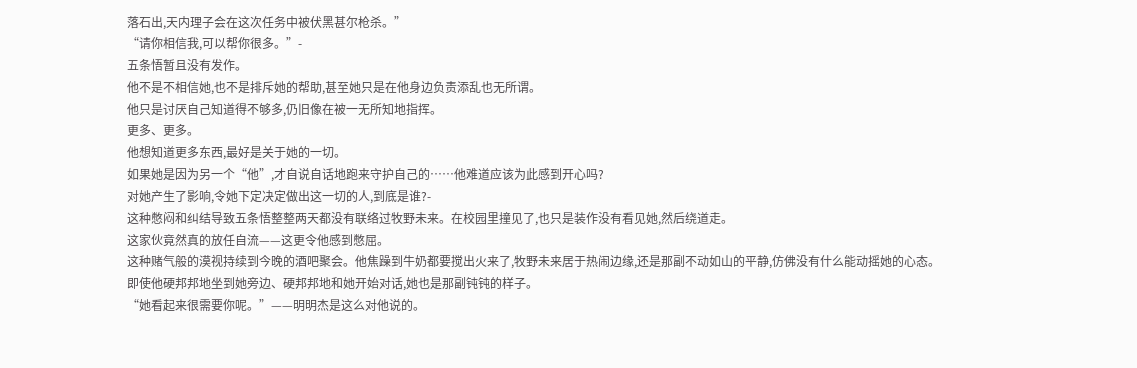落石出,天内理子会在这次任务中被伏黑甚尔枪杀。”
“请你相信我,可以帮你很多。”-
五条悟暂且没有发作。
他不是不相信她,也不是排斥她的帮助,甚至她只是在他身边负责添乱也无所谓。
他只是讨厌自己知道得不够多,仍旧像在被一无所知地指挥。
更多、更多。
他想知道更多东西,最好是关于她的一切。
如果她是因为另一个“他”,才自说自话地跑来守护自己的……他难道应该为此感到开心吗?
对她产生了影响,令她下定决定做出这一切的人,到底是谁?-
这种憋闷和纠结导致五条悟整整两天都没有联络过牧野未来。在校园里撞见了,也只是装作没有看见她,然后绕道走。
这家伙竟然真的放任自流——这更令他感到憋屈。
这种赌气般的漠视持续到今晚的酒吧聚会。他焦躁到牛奶都要搅出火来了,牧野未来居于热闹边缘,还是那副不动如山的平静,仿佛没有什么能动摇她的心态。
即使他硬邦邦地坐到她旁边、硬邦邦地和她开始对话,她也是那副钝钝的样子。
“她看起来很需要你呢。”——明明杰是这么对他说的。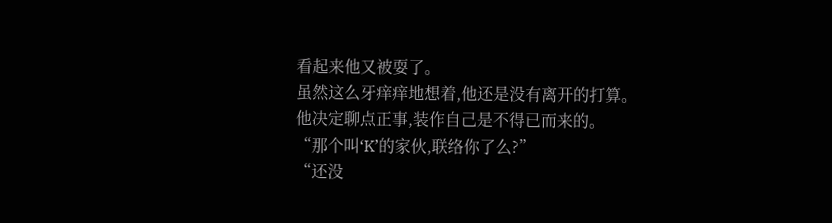看起来他又被耍了。
虽然这么牙痒痒地想着,他还是没有离开的打算。
他决定聊点正事,装作自己是不得已而来的。
“那个叫‘K’的家伙,联络你了么?”
“还没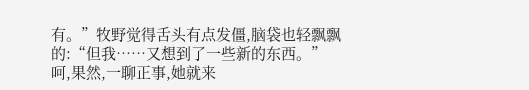有。”牧野觉得舌头有点发僵,脑袋也轻飘飘的:“但我……又想到了一些新的东西。”
呵,果然,一聊正事,她就来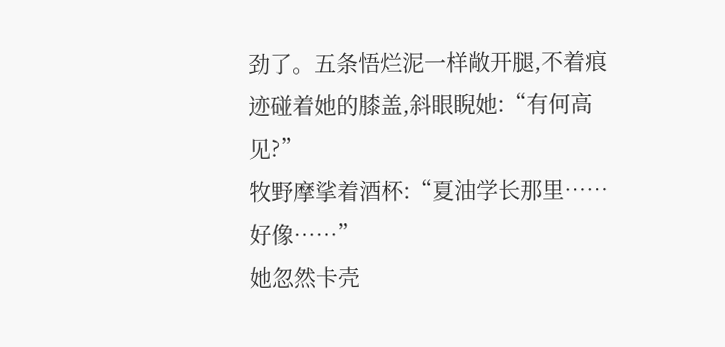劲了。五条悟烂泥一样敞开腿,不着痕迹碰着她的膝盖,斜眼睨她:“有何高见?”
牧野摩挲着酒杯:“夏油学长那里……好像……”
她忽然卡壳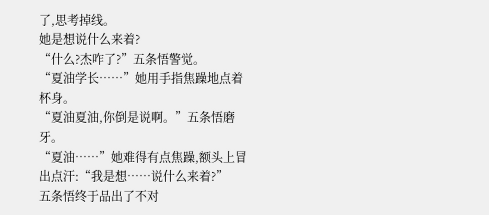了,思考掉线。
她是想说什么来着?
“什么?杰咋了?”五条悟警觉。
“夏油学长……”她用手指焦躁地点着杯身。
“夏油夏油,你倒是说啊。”五条悟磨牙。
“夏油……”她难得有点焦躁,额头上冒出点汗:“我是想……说什么来着?”
五条悟终于品出了不对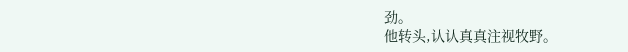劲。
他转头,认认真真注视牧野。